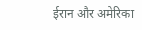ईरान और अमेरिका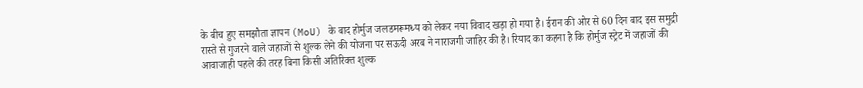के बीच हुए समझौता ज्ञापन (MoU) के बाद होर्मुज जलडमरूमध्य को लेकर नया विवाद खड़ा हो गया है। ईरान की ओर से 60 दिन बाद इस समुद्री रास्ते से गुजरने वाले जहाजों से शुल्क लेने की योजना पर सऊदी अरब ने नाराजगी जाहिर की है। रियाद का कहना है कि होर्मुज स्ट्रेट में जहाजों की आवाजाही पहले की तरह बिना किसी अतिरिक्त शुल्क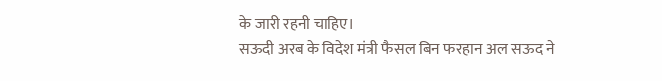के जारी रहनी चाहिए।
सऊदी अरब के विदेश मंत्री फैसल बिन फरहान अल सऊद ने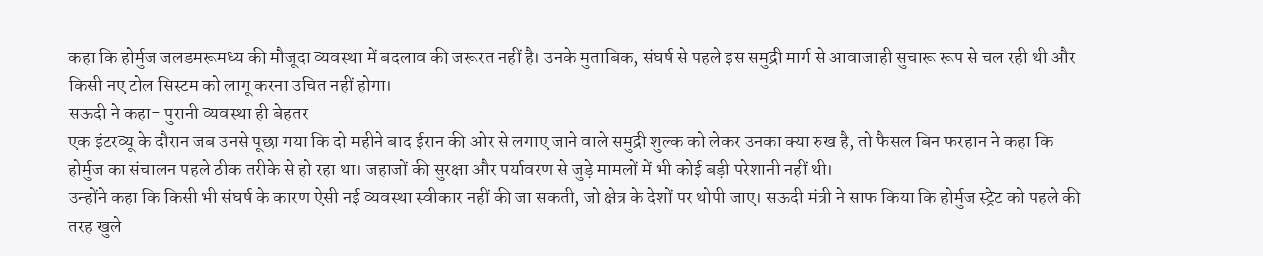कहा कि होर्मुज जलडमरूमध्य की मौजूदा व्यवस्था में बदलाव की जरूरत नहीं है। उनके मुताबिक, संघर्ष से पहले इस समुद्री मार्ग से आवाजाही सुचारू रूप से चल रही थी और किसी नए टोल सिस्टम को लागू करना उचित नहीं होगा।
सऊदी ने कहा- पुरानी व्यवस्था ही बेहतर
एक इंटरव्यू के दौरान जब उनसे पूछा गया कि दो महीने बाद ईरान की ओर से लगाए जाने वाले समुद्री शुल्क को लेकर उनका क्या रुख है, तो फैसल बिन फरहान ने कहा कि होर्मुज का संचालन पहले ठीक तरीके से हो रहा था। जहाजों की सुरक्षा और पर्यावरण से जुड़े मामलों में भी कोई बड़ी परेशानी नहीं थी।
उन्होंने कहा कि किसी भी संघर्ष के कारण ऐसी नई व्यवस्था स्वीकार नहीं की जा सकती, जो क्षेत्र के देशों पर थोपी जाए। सऊदी मंत्री ने साफ किया कि होर्मुज स्ट्रेट को पहले की तरह खुले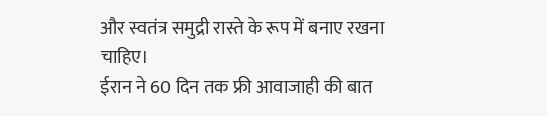और स्वतंत्र समुद्री रास्ते के रूप में बनाए रखना चाहिए।
ईरान ने 60 दिन तक फ्री आवाजाही की बात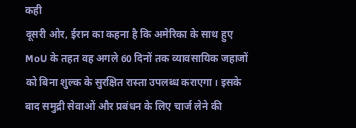कही
दूसरी ओर, ईरान का कहना है कि अमेरिका के साथ हुए MoU के तहत वह अगले 60 दिनों तक व्यावसायिक जहाजों को बिना शुल्क के सुरक्षित रास्ता उपलब्ध कराएगा। इसके बाद समुद्री सेवाओं और प्रबंधन के लिए चार्ज लेने की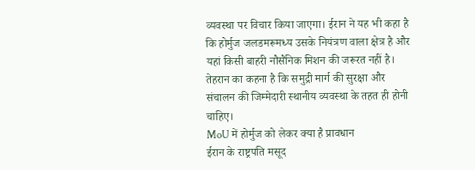व्यवस्था पर विचार किया जाएगा। ईरान ने यह भी कहा है कि होर्मुज जलडमरूमध्य उसके नियंत्रण वाला क्षेत्र है और यहां किसी बाहरी नौसैनिक मिशन की जरूरत नहीं है। तेहरान का कहना है कि समुद्री मार्ग की सुरक्षा और संचालन की जिम्मेदारी स्थानीय व्यवस्था के तहत ही होनी चाहिए।
MoU में होर्मुज को लेकर क्या है प्रावधान
ईरान के राष्ट्रपति मसूद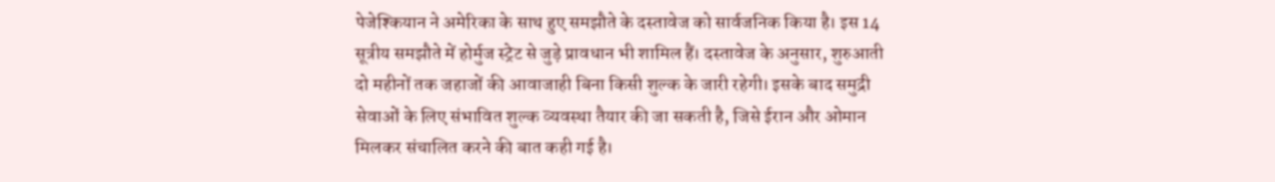पेजेश्कियान ने अमेरिका के साथ हुए समझौते के दस्तावेज को सार्वजनिक किया है। इस 14 सूत्रीय समझौते में होर्मुज स्ट्रेट से जुड़े प्रावधान भी शामिल हैं। दस्तावेज के अनुसार, शुरुआती दो महीनों तक जहाजों की आवाजाही बिना किसी शुल्क के जारी रहेगी। इसके बाद समुद्री सेवाओं के लिए संभावित शुल्क व्यवस्था तैयार की जा सकती है, जिसे ईरान और ओमान मिलकर संचालित करने की बात कही गई है।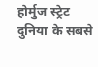होर्मुज स्ट्रेट दुनिया के सबसे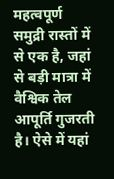महत्वपूर्ण समुद्री रास्तों में से एक है, जहां से बड़ी मात्रा में वैश्विक तेल आपूर्ति गुजरती है। ऐसे में यहां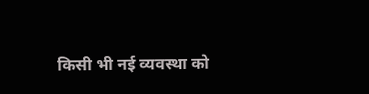किसी भी नई व्यवस्था को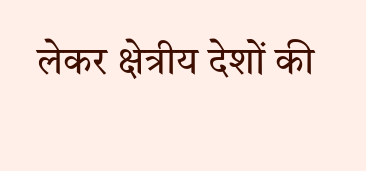लेकर क्षेत्रीय देशों की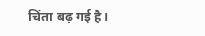चिंता बढ़ गई है।